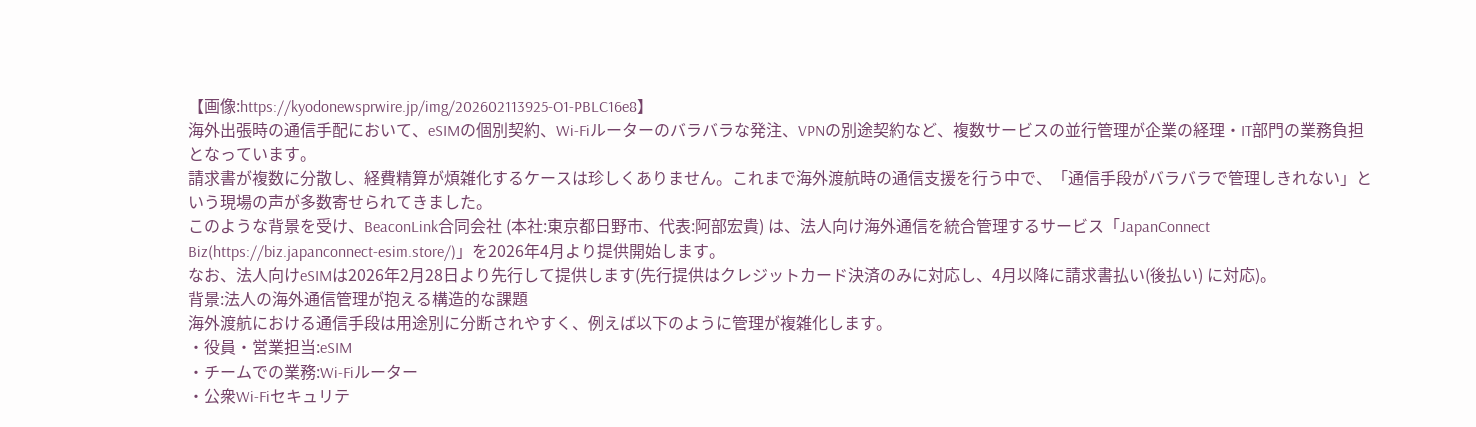【画像:https://kyodonewsprwire.jp/img/202602113925-O1-PBLC16e8】
海外出張時の通信手配において、eSIMの個別契約、Wi-Fiルーターのバラバラな発注、VPNの別途契約など、複数サービスの並行管理が企業の経理・IT部門の業務負担となっています。
請求書が複数に分散し、経費精算が煩雑化するケースは珍しくありません。これまで海外渡航時の通信支援を行う中で、「通信手段がバラバラで管理しきれない」という現場の声が多数寄せられてきました。
このような背景を受け、BeaconLink合同会社 (本社:東京都日野市、代表:阿部宏貴) は、法人向け海外通信を統合管理するサービス「JapanConnect Biz(https://biz.japanconnect-esim.store/)」を2026年4月より提供開始します。
なお、法人向けeSIMは2026年2月28日より先行して提供します(先行提供はクレジットカード決済のみに対応し、4月以降に請求書払い(後払い) に対応)。
背景:法人の海外通信管理が抱える構造的な課題
海外渡航における通信手段は用途別に分断されやすく、例えば以下のように管理が複雑化します。
・役員・営業担当:eSIM
・チームでの業務:Wi-Fiルーター
・公衆Wi-Fiセキュリテ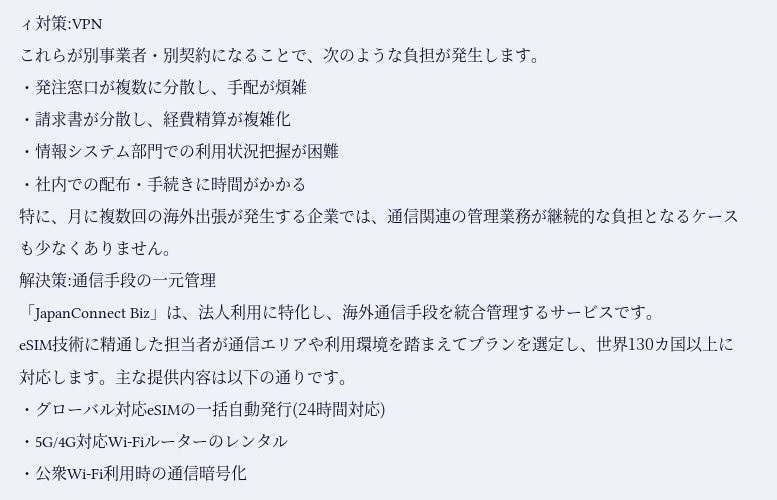ィ対策:VPN
これらが別事業者・別契約になることで、次のような負担が発生します。
・発注窓口が複数に分散し、手配が煩雑
・請求書が分散し、経費精算が複雑化
・情報システム部門での利用状況把握が困難
・社内での配布・手続きに時間がかかる
特に、月に複数回の海外出張が発生する企業では、通信関連の管理業務が継続的な負担となるケースも少なくありません。
解決策:通信手段の一元管理
「JapanConnect Biz」は、法人利用に特化し、海外通信手段を統合管理するサービスです。
eSIM技術に精通した担当者が通信エリアや利用環境を踏まえてプランを選定し、世界130カ国以上に対応します。主な提供内容は以下の通りです。
・グローバル対応eSIMの一括自動発行(24時間対応)
・5G/4G対応Wi-Fiルーターのレンタル
・公衆Wi-Fi利用時の通信暗号化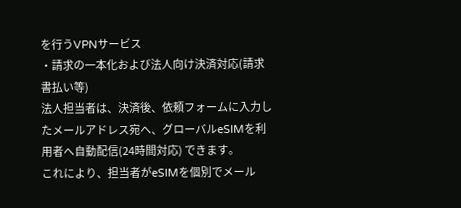を行うVPNサービス
・請求の一本化および法人向け決済対応(請求書払い等)
法人担当者は、決済後、依頼フォームに入力したメールアドレス宛へ、グローバルeSIMを利用者へ自動配信(24時間対応) できます。
これにより、担当者がeSIMを個別でメール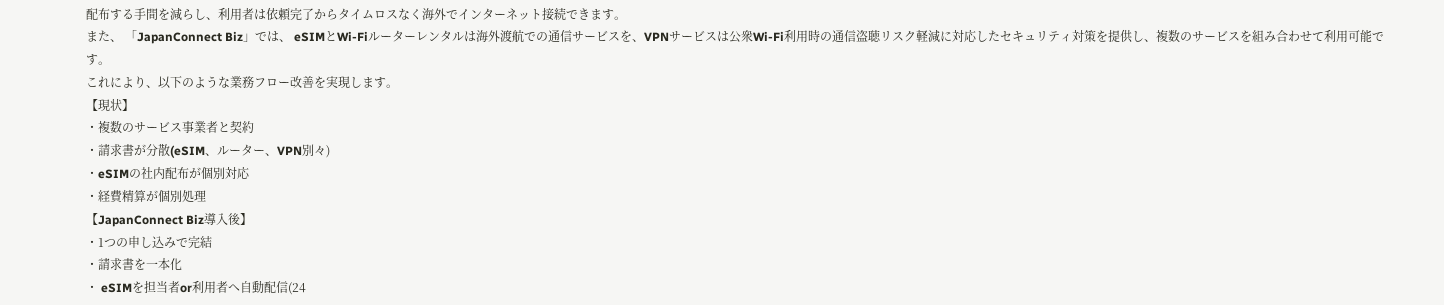配布する手間を減らし、利用者は依頼完了からタイムロスなく海外でインターネット接続できます。
また、 「JapanConnect Biz」では、 eSIMとWi-Fiルーターレンタルは海外渡航での通信サービスを、VPNサービスは公衆Wi-Fi利用時の通信盗聴リスク軽減に対応したセキュリティ対策を提供し、複数のサービスを組み合わせて利用可能です。
これにより、以下のような業務フロー改善を実現します。
【現状】
・複数のサービス事業者と契約
・請求書が分散(eSIM、ルーター、VPN別々)
・eSIMの社内配布が個別対応
・経費精算が個別処理
【JapanConnect Biz導入後】
・1つの申し込みで完結
・請求書を一本化
・ eSIMを担当者or利用者へ自動配信(24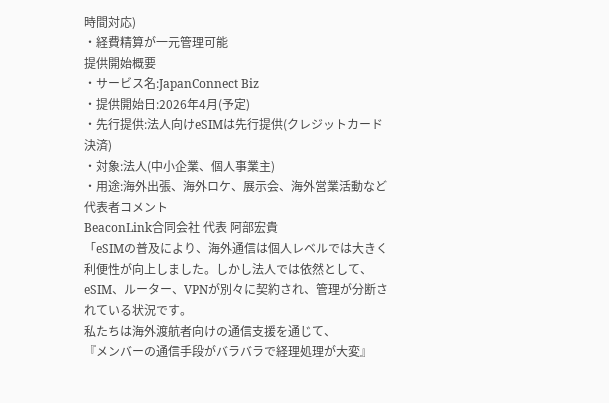時間対応)
・経費精算が一元管理可能
提供開始概要
・サービス名:JapanConnect Biz
・提供開始日:2026年4月(予定)
・先行提供:法人向けeSIMは先行提供(クレジットカード決済)
・対象:法人(中小企業、個人事業主)
・用途:海外出張、海外ロケ、展示会、海外営業活動など
代表者コメント
BeaconLink合同会社 代表 阿部宏貴
「eSIMの普及により、海外通信は個人レベルでは大きく利便性が向上しました。しかし法人では依然として、eSIM、ルーター、VPNが別々に契約され、管理が分断されている状況です。
私たちは海外渡航者向けの通信支援を通じて、
『メンバーの通信手段がバラバラで経理処理が大変』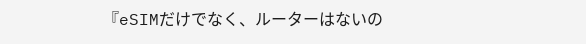『eSIMだけでなく、ルーターはないの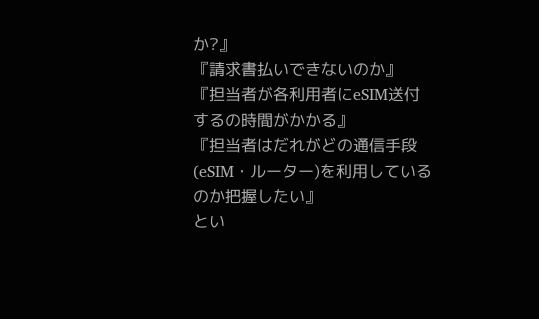か?』
『請求書払いできないのか』
『担当者が各利用者にeSIM送付するの時間がかかる』
『担当者はだれがどの通信手段(eSIM・ルーター)を利用しているのか把握したい』
とい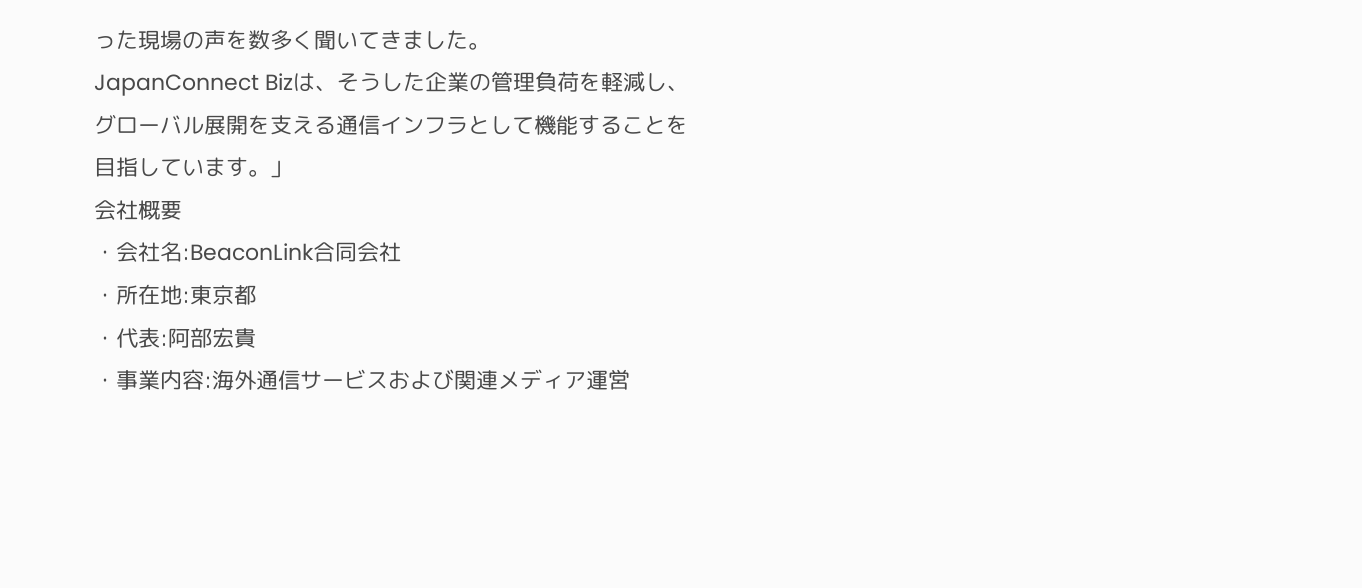った現場の声を数多く聞いてきました。
JapanConnect Bizは、そうした企業の管理負荷を軽減し、グローバル展開を支える通信インフラとして機能することを目指しています。」
会社概要
・会社名:BeaconLink合同会社
・所在地:東京都
・代表:阿部宏貴
・事業内容:海外通信サービスおよび関連メディア運営